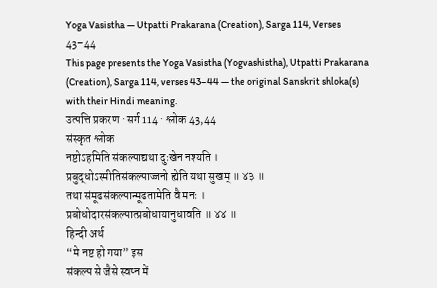Yoga Vasistha — Utpatti Prakarana (Creation), Sarga 114, Verses 43–44
This page presents the Yoga Vasistha (Yogvashistha), Utpatti Prakarana (Creation), Sarga 114, verses 43–44 — the original Sanskrit shloka(s) with their Hindi meaning.
उत्पत्ति प्रकरण · सर्ग 114 · श्लोक 43,44
संस्कृत श्लोक
नष्टोऽहमिति संकल्पाद्यथा दुःखेन नश्यति ।
प्रबुद्धोऽस्मीतिसंकल्पाज्जनो ह्येति यथा सुखम् ॥ ४३ ॥
तथा संमूढसंकल्पान्मूढतामेति वै मनः ।
प्रबोधोदारसंकल्पात्प्रबोधायानुधावति ॥ ४४ ॥
हिन्दी अर्थ
“मे नष्ट हो गया” इस
संकल्प से जैसे स्वप्न में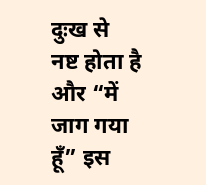दुःख से नष्ट होता है और “में जाग गया हूँ” इस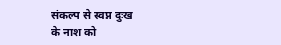संकल्प से स्वप्न दुःख
के नाश को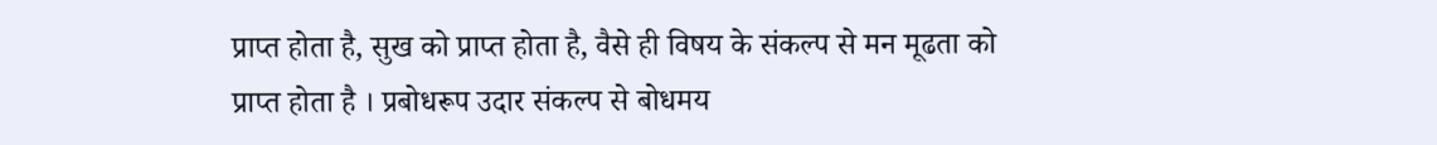प्राप्त होता है, सुख को प्राप्त होता है, वैसे ही विषय के संकल्प से मन मूढता को
प्राप्त होता है । प्रबोधरूप उदार संकल्प से बोधमय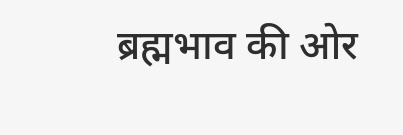ब्रह्मभाव की ओर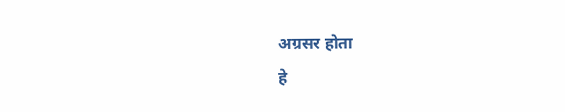अग्रसर होता
हे